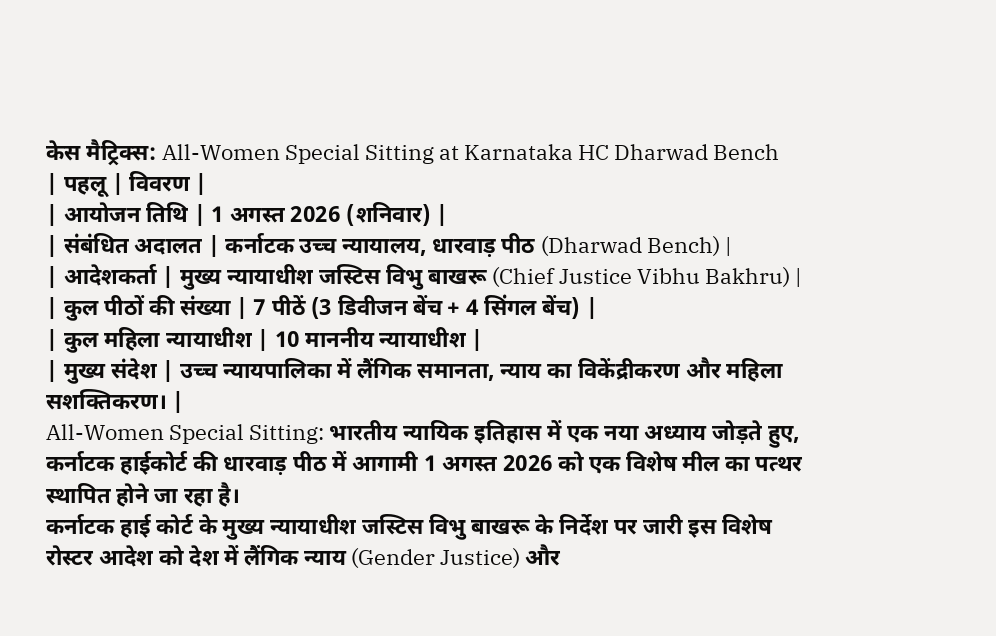केस मैट्रिक्स: All-Women Special Sitting at Karnataka HC Dharwad Bench
| पहलू | विवरण |
| आयोजन तिथि | 1 अगस्त 2026 (शनिवार) |
| संबंधित अदालत | कर्नाटक उच्च न्यायालय, धारवाड़ पीठ (Dharwad Bench) |
| आदेशकर्ता | मुख्य न्यायाधीश जस्टिस विभु बाखरू (Chief Justice Vibhu Bakhru) |
| कुल पीठों की संख्या | 7 पीठें (3 डिवीजन बेंच + 4 सिंगल बेंच) |
| कुल महिला न्यायाधीश | 10 माननीय न्यायाधीश |
| मुख्य संदेश | उच्च न्यायपालिका में लैंगिक समानता, न्याय का विकेंद्रीकरण और महिला सशक्तिकरण। |
All-Women Special Sitting: भारतीय न्यायिक इतिहास में एक नया अध्याय जोड़ते हुए, कर्नाटक हाईकोर्ट की धारवाड़ पीठ में आगामी 1 अगस्त 2026 को एक विशेष मील का पत्थर स्थापित होने जा रहा है।
कर्नाटक हाई कोर्ट के मुख्य न्यायाधीश जस्टिस विभु बाखरू के निर्देश पर जारी इस विशेष रोस्टर आदेश को देश में लैंगिक न्याय (Gender Justice) और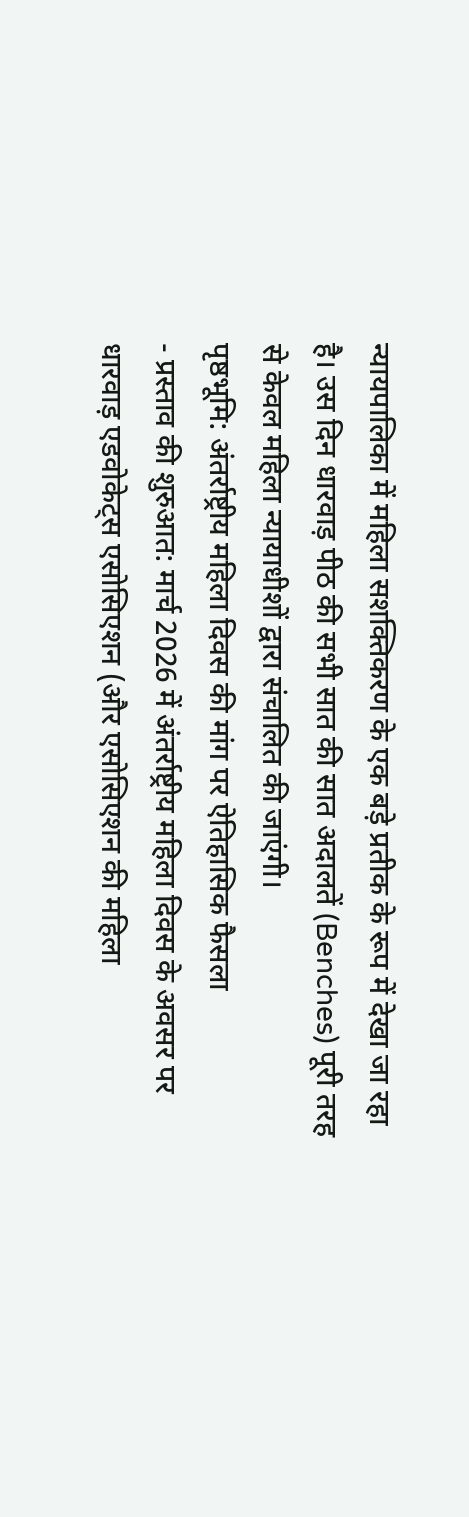न्यायपालिका में महिला सशक्तिकरण के एक बड़े प्रतीक के रूप में देखा जा रहा है। उस दिन धारवाड़ पीठ की सभी सात की सात अदालतें (Benches) पूरी तरह से केवल महिला न्यायाधीशों द्वारा संचालित की जाएंगी।
पृष्ठभूमि: अंतर्राष्ट्रीय महिला दिवस की मांग पर ऐतिहासिक फैसला
- प्रस्ताव की शुरुआत: मार्च 2026 में अंतर्राष्ट्रीय महिला दिवस के अवसर पर धारवाड़ एडवोकेट्स एसोसिएशन (और एसोसिएशन की महिला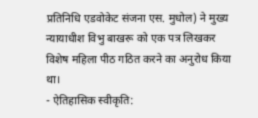प्रतिनिधि एडवोकेट संजना एस. मुधोल) ने मुख्य न्यायाधीश विभु बाखरू को एक पत्र लिखकर विशेष महिला पीठ गठित करने का अनुरोध किया था।
- ऐतिहासिक स्वीकृति: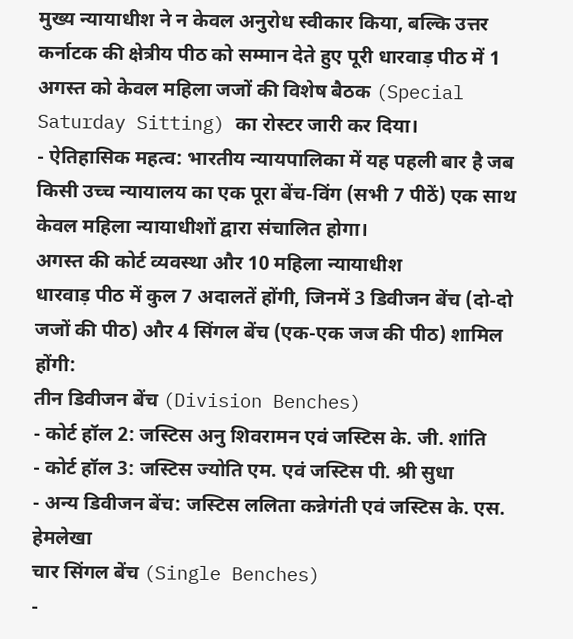मुख्य न्यायाधीश ने न केवल अनुरोध स्वीकार किया, बल्कि उत्तर कर्नाटक की क्षेत्रीय पीठ को सम्मान देते हुए पूरी धारवाड़ पीठ में 1 अगस्त को केवल महिला जजों की विशेष बैठक (Special Saturday Sitting) का रोस्टर जारी कर दिया।
- ऐतिहासिक महत्व: भारतीय न्यायपालिका में यह पहली बार है जब किसी उच्च न्यायालय का एक पूरा बेंच-विंग (सभी 7 पीठें) एक साथ केवल महिला न्यायाधीशों द्वारा संचालित होगा।
अगस्त की कोर्ट व्यवस्था और 10 महिला न्यायाधीश
धारवाड़ पीठ में कुल 7 अदालतें होंगी, जिनमें 3 डिवीजन बेंच (दो-दो जजों की पीठ) और 4 सिंगल बेंच (एक-एक जज की पीठ) शामिल होंगी:
तीन डिवीजन बेंच (Division Benches)
- कोर्ट हॉल 2: जस्टिस अनु शिवरामन एवं जस्टिस के. जी. शांति
- कोर्ट हॉल 3: जस्टिस ज्योति एम. एवं जस्टिस पी. श्री सुधा
- अन्य डिवीजन बेंच: जस्टिस ललिता कन्नेगंती एवं जस्टिस के. एस. हेमलेखा
चार सिंगल बेंच (Single Benches)
-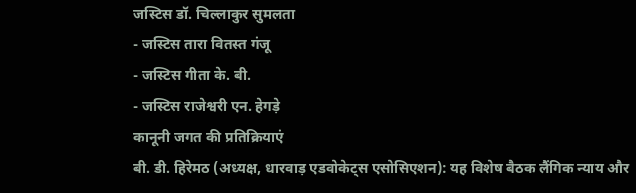जस्टिस डॉ. चिल्लाकुर सुमलता
- जस्टिस तारा वितस्त गंजू
- जस्टिस गीता के. बी.
- जस्टिस राजेश्वरी एन. हेगड़े
कानूनी जगत की प्रतिक्रियाएं
बी. डी. हिरेमठ (अध्यक्ष, धारवाड़ एडवोकेट्स एसोसिएशन): यह विशेष बैठक लैंगिक न्याय और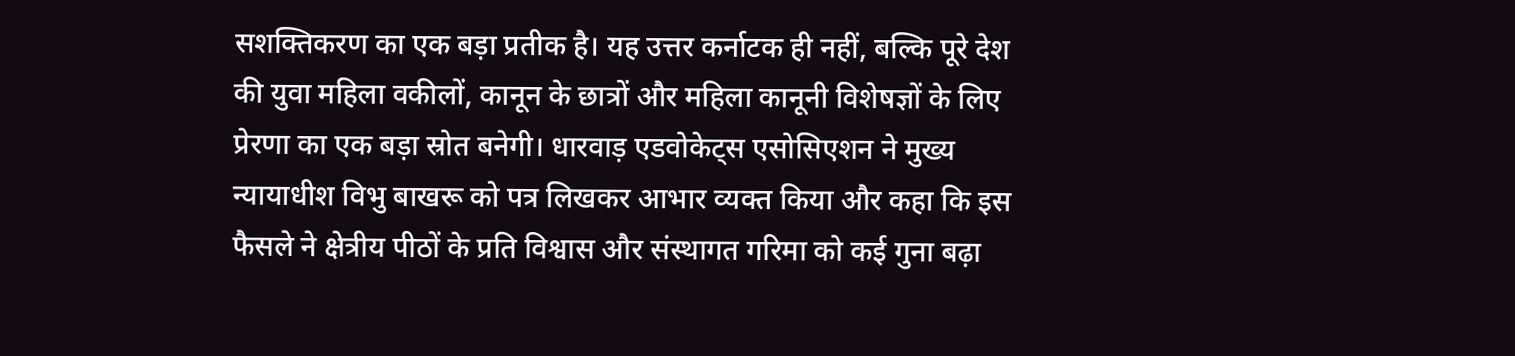सशक्तिकरण का एक बड़ा प्रतीक है। यह उत्तर कर्नाटक ही नहीं, बल्कि पूरे देश की युवा महिला वकीलों, कानून के छात्रों और महिला कानूनी विशेषज्ञों के लिए प्रेरणा का एक बड़ा स्रोत बनेगी। धारवाड़ एडवोकेट्स एसोसिएशन ने मुख्य न्यायाधीश विभु बाखरू को पत्र लिखकर आभार व्यक्त किया और कहा कि इस फैसले ने क्षेत्रीय पीठों के प्रति विश्वास और संस्थागत गरिमा को कई गुना बढ़ा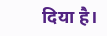दिया है।